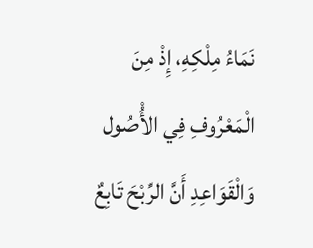نَمَاءُ مِلْكِهِ، إِذْ مِنَ الْمَعْرُوفِ فِي الأُْصُول وَالْقَوَاعِدِ أَنَّ الرِّبْحَ تَابِعٌ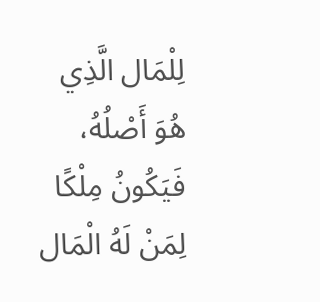لِلْمَال الَّذِي هُوَ أَصْلُهُ، فَيَكُونُ مِلْكًا لِمَنْ لَهُ الْمَال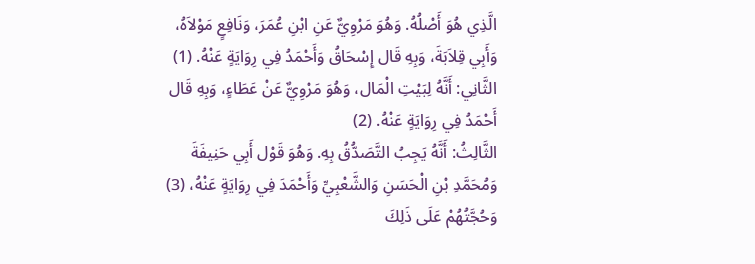الَّذِي هُوَ أَصْلُهُ. وَهُوَ مَرْوِيٌّ عَنِ ابْنِ عُمَرَ، وَنَافِعٍ مَوْلاَهُ، وَأَبِي قِلاَبَةَ، وَبِهِ قَال إِسْحَاقُ وَأَحْمَدُ فِي رِوَايَةٍ عَنْهُ. (1)
الثَّانِي: أَنَّهُ لِبَيْتِ الْمَال، وَهُوَ مَرْوِيٌّ عَنْ عَطَاءٍ، وَبِهِ قَال أَحْمَدُ فِي رِوَايَةٍ عَنْهُ. (2)
الثَّالِثُ: أَنَّهُ يَجِبُ التَّصَدُّقُ بِهِ. وَهُوَ قَوْل أَبِي حَنِيفَةَ وَمُحَمَّدِ بْنِ الْحَسَنِ وَالشَّعْبِيِّ وَأَحْمَدَ فِي رِوَايَةٍ عَنْهُ، (3) وَحُجَّتُهُمْ عَلَى ذَلِكَ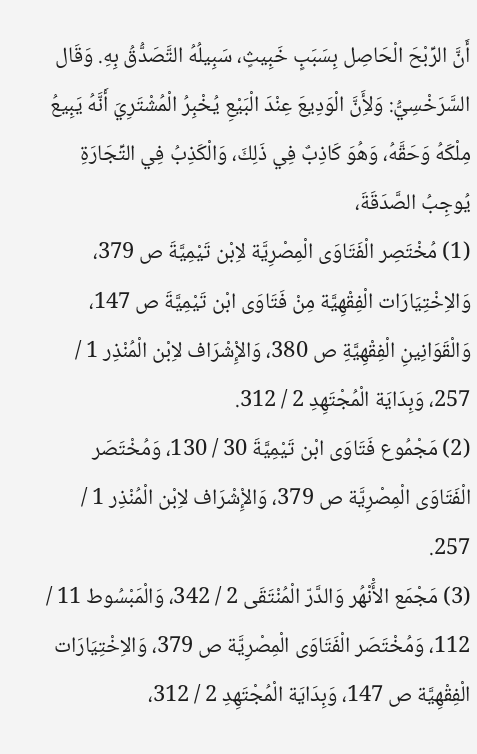أَنَّ الرِّبْحَ الْحَاصِل بِسَبَبٍ خَبِيثٍ، سَبِيلُهُ التَّصَدُّقُ بِهِ. وَقَال السَّرَخْسِيُّ: وَلأَِنَّ الْوَدِيعَ عِنْدَ الْبَيْعِ يُخْبِرُ الْمُشْتَرِيَ أَنَّهُ يَبِيعُ مِلْكَهُ وَحَقَّهُ، وَهُوَ كَاذِبٌ فِي ذَلِكَ، وَالْكَذِبُ فِي التِّجَارَةِ يُوجِبُ الصَّدَقَةَ،
(1) مُخْتَصِر الْفَتَاوَى الْمِصْرِيَّة لاِبْن تَيْمِيَّةَ ص 379، وَالاِخْتِيَارَات الْفِقْهِيَّة مِنْ فَتَاوَى ابْن تَيْمِيَّةَ ص 147، وَالْقَوَانِينِ الْفِقْهِيَّةِ ص 380، وَالإِْشْرَاف لاِبْن الْمُنْذِر 1 / 257، وَبِدَايَة الْمُجْتَهِدِ 2 / 312.
(2) مَجْمُوع فَتَاوَى ابْن تَيْمِيَّةَ 30 / 130، وَمُخْتَصَر الْفَتَاوَى الْمِصْرِيَّة ص 379، وَالإِْشْرَاف لاِبْن الْمُنْذِر 1 / 257.
(3) مَجْمَع الأَْنْهُر وَالدَّرّ الْمُنْتَقَى 2 / 342، وَالْمَبْسُوط 11 / 112، وَمُخْتَصَر الْفَتَاوَى الْمِصْرِيَّة ص 379، وَالاِخْتِيَارَات الْفِقْهِيَّة ص 147، وَبِدَايَة الْمُجْتَهِدِ 2 / 312،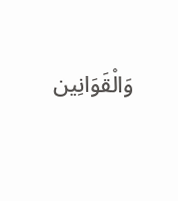وَالْقَوَانِين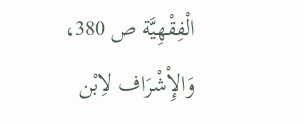الْفِقْهِيَّة ص 380، وَالإِْشْرَاف لاِبْن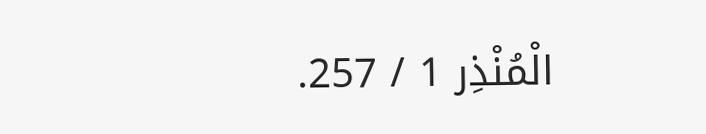الْمُنْذِر 1 / 257.